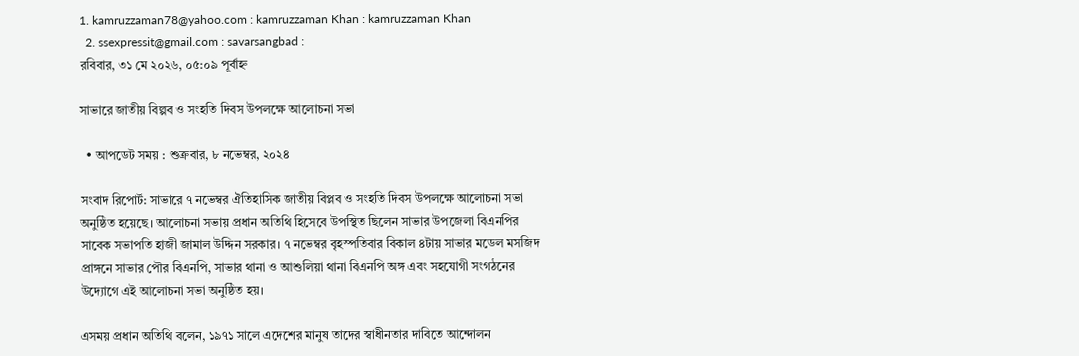1. kamruzzaman78@yahoo.com : kamruzzaman Khan : kamruzzaman Khan
  2. ssexpressit@gmail.com : savarsangbad :
রবিবার, ৩১ মে ২০২৬, ০৫:০৯ পূর্বাহ্ন

সাভারে জাতীয় বিল্পব ও সংহতি দিবস উপলক্ষে আলোচনা সভা

  • আপডেট সময় : শুক্রবার, ৮ নভেম্বর, ২০২৪

সংবাদ রিপোর্ট: সাভারে ৭ নভেম্বর ঐতিহাসিক জাতীয় বিপ্লব ও সংহতি দিবস উপলক্ষে আলোচনা সভা অনুষ্ঠিত হয়েছে। আলোচনা সভায় প্রধান অতিথি হিসেবে উপস্থিত ছিলেন সাভার উপজেলা বিএনপির সাবেক সভাপতি হাজী জামাল উদ্দিন সরকার। ৭ নভেম্বর বৃহস্পতিবার বিকাল ৪টায় সাভার মডেল মসজিদ প্রাঙ্গনে সাভার পৌর বিএনপি, সাভার থানা ও আশুলিয়া থানা বিএনপি অঙ্গ এবং সহযোগী সংগঠনের উদ্যোগে এই আলোচনা সভা অনুষ্ঠিত হয়।

এসময় প্রধান অতিথি বলেন, ১৯৭১ সালে এদেশের মানুষ তাদের স্বাধীনতার দাবিতে আন্দোলন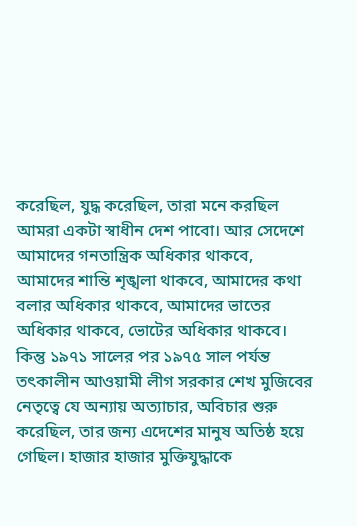করেছিল, যুদ্ধ করেছিল, তারা মনে করছিল আমরা একটা স্বাধীন দেশ পাবো। আর সেদেশে আমাদের গনতান্ত্রিক অধিকার থাকবে, আমাদের শান্তি শৃঙ্খলা থাকবে, আমাদের কথা বলার অধিকার থাকবে, আমাদের ভাতের অধিকার থাকবে, ভোটের অধিকার থাকবে। কিন্তু ১৯৭১ সালের পর ১৯৭৫ সাল পর্যন্ত তৎকালীন আওয়ামী লীগ সরকার শেখ মুজিবের নেতৃত্বে যে অন্যায় অত্যাচার, অবিচার শুরু করেছিল, তার জন্য এদেশের মানুষ অতিষ্ঠ হয়ে গেছিল। হাজার হাজার মুক্তিযুদ্ধাকে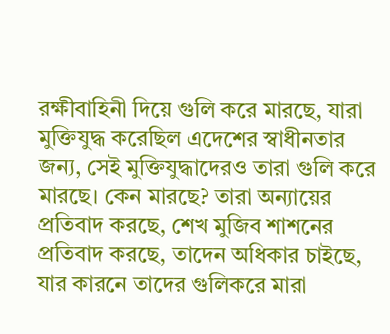রক্ষীবাহিনী দিয়ে গুলি করে মারছে, যারা মুক্তিযুদ্ধ করেছিল এদেশের স্বাধীনতার জন্য, সেই মুক্তিযুদ্ধাদেরও তারা গুলি করে মারছে। কেন মারছে? তারা অন্যায়ের প্রতিবাদ করছে, শেখ মুজিব শাশনের প্রতিবাদ করছে, তাদেন অধিকার চাইছে, যার কারনে তাদের গুলিকরে মারা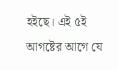হইছে। এই ৫ই আগষ্টের আগে যে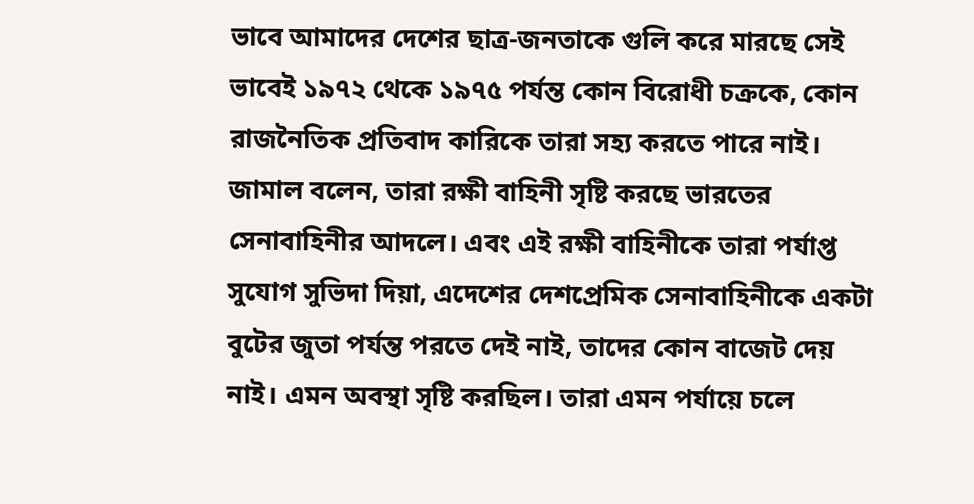ভাবে আমাদের দেশের ছাত্র-জনতাকে গুলি করে মারছে সেই ভাবেই ১৯৭২ থেকে ১৯৭৫ পর্যন্ত কোন বিরোধী চক্রকে, কোন রাজনৈতিক প্রতিবাদ কারিকে তারা সহ্য করতে পারে নাই। জামাল বলেন, তারা রক্ষী বাহিনী সৃষ্টি করছে ভারতের সেনাবাহিনীর আদলে। এবং এই রক্ষী বাহিনীকে তারা পর্যাপ্ত সুযোগ সুভিদা দিয়া, এদেশের দেশপ্রেমিক সেনাবাহিনীকে একটা বুটের জুতা পর্যন্ত পরতে দেই নাই, তাদের কোন বাজেট দেয় নাই। এমন অবস্থা সৃষ্টি করছিল। তারা এমন পর্যায়ে চলে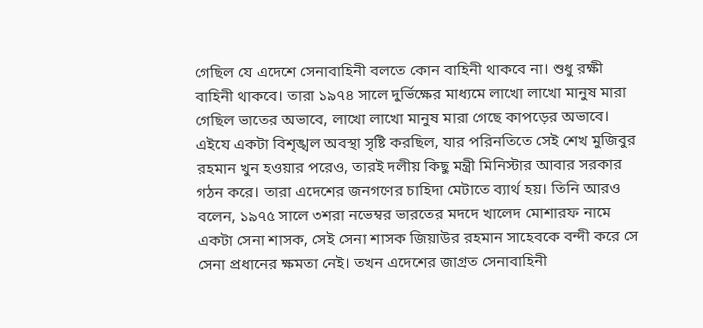গেছিল যে এদেশে সেনাবাহিনী বলতে কোন বাহিনী থাকবে না। শুধু রক্ষী বাহিনী থাকবে। তারা ১৯৭৪ সালে দুর্ভিক্ষের মাধ্যমে লাখো লাখো মানুষ মারা গেছিল ভাতের অভাবে, লাখো লাখো মানুষ মারা গেছে কাপড়ের অভাবে। এইযে একটা বিশৃঙ্খল অবস্থা সৃষ্টি করছিল, যার পরিনতিতে সেই শেখ মুজিবুর রহমান খুন হওয়ার পরেও, তারই দলীয় কিছু মন্ত্রী মিনিস্টার আবার সরকার গঠন করে। তারা এদেশের জনগণের চাহিদা মেটাতে ব্যার্থ হয়। তিনি আরও বলেন, ১৯৭৫ সালে ৩শরা নভেম্বর ভারতের মদদে খালেদ মোশারফ নামে একটা সেনা শাসক, সেই সেনা শাসক জিয়াউর রহমান সাহেবকে বন্দী করে সে সেনা প্রধানের ক্ষমতা নেই। তখন এদেশের জাগ্রত সেনাবাহিনী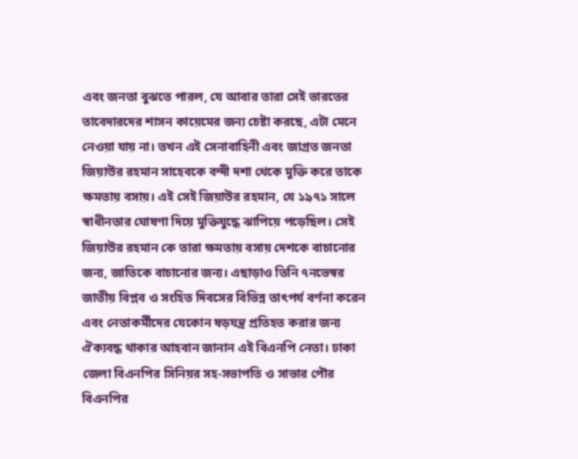এবং জনতা বুঝতে পারল, যে আবার তারা সেই ভারতের তাবেদারদের শাসন কায়েমের জন্য চেষ্টা করছে, এটা মেনে নেওয়া যায় না। তখন এই সেনাবাহিনী এবং জাগ্রত জনতা জিয়াউর রহমান সাহেবকে বন্দী দশা থেকে মুক্তি করে তাকে ক্ষমতায় বসায়। এই সেই জিয়াউর রহমান, যে ১৯৭১ সালে স্বাধীনতার ঘোষণা দিয়ে মুক্তিযুদ্ধে ঝাপিয়ে পড়েছিল। সেই জিয়াউর রহমান কে তারা ক্ষমতায় বসায় দেশকে বাচানোর জন্য, জাতিকে বাচানোর জন্য। এছাড়াও তিনি ৭নভেস্বর জাতীয় বিপ্লব ও সংহিত দিবসের বিভিন্ন তাৎপর্য বর্ণনা করেন এবং নেতাকর্মীদের যেকোন ষড়যন্ত্র প্রতিহত করার জন্য ঐক্যবদ্ধ থাকার আহবান জানান এই বিএনপি নেতা। ঢাকা জেলা বিএনপির সিনিয়র সহ-সভাপতি ও সাভার পৌর বিএনপির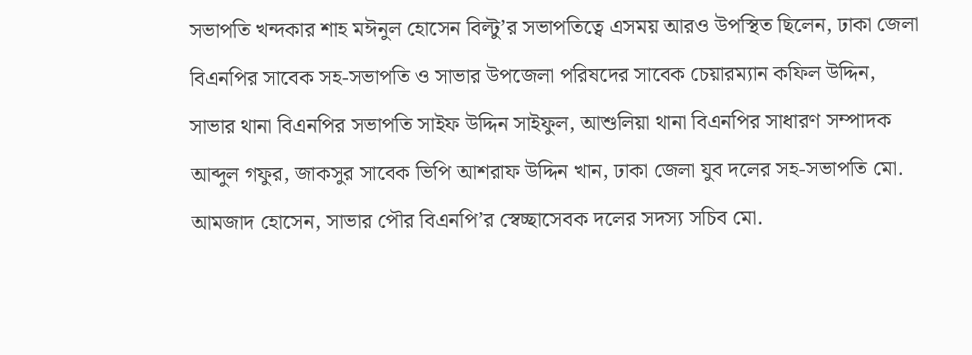সভাপতি খন্দকার শাহ মঈনুল হোসেন বিল্টু’র সভাপতিত্বে এসময় আরও উপস্থিত ছিলেন, ঢাকা জেলা বিএনপির সাবেক সহ-সভাপতি ও সাভার উপজেলা পরিষদের সাবেক চেয়ারম্যান কফিল উদ্দিন, সাভার থানা বিএনপির সভাপতি সাইফ উদ্দিন সাইফুল, আশুলিয়া থানা বিএনপির সাধারণ সম্পাদক আব্দুল গফুর, জাকসুর সাবেক ভিপি আশরাফ উদ্দিন খান, ঢাকা জেলা যুব দলের সহ-সভাপতি মো. আমজাদ হোসেন, সাভার পৌর বিএনপি’র স্বেচ্ছাসেবক দলের সদস্য সচিব মো.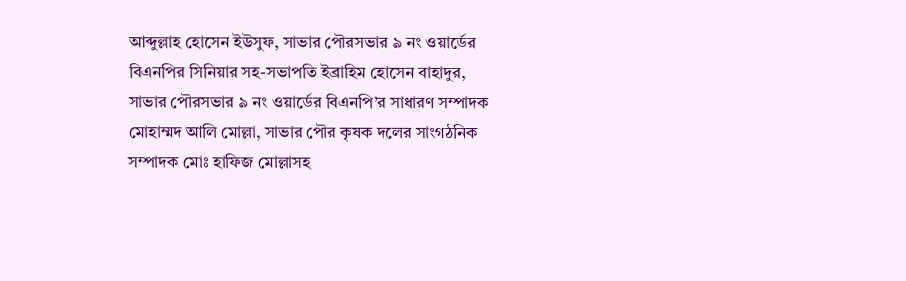আব্দুল্লাহ হোসেন ইউসুফ, সাভার পৌরসভার ৯ নং ওয়ার্ডের বিএনপির সিনিয়ার সহ-সভাপতি ইব্রাহিম হোসেন বাহাদুর, সাভার পৌরসভার ৯ নং ওয়ার্ডের বিএনপি’র সাধারণ সম্পাদক মোহাম্মদ আলি মোল্লা, সাভার পৌর কৃষক দলের সাংগঠনিক সম্পাদক মোঃ হাফিজ মোল্লাসহ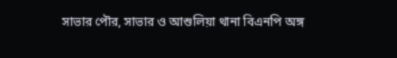সাভার পৌর, সাভার ও আশুলিয়া থানা বিএনপি অঙ্গ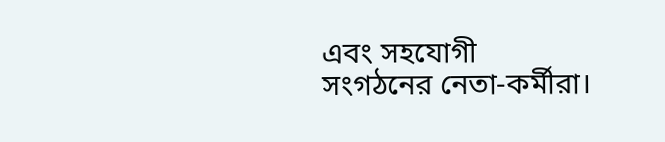এবং সহযোগী সংগঠনের নেতা-কর্মীরা।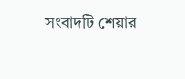সংবাদটি শেয়ার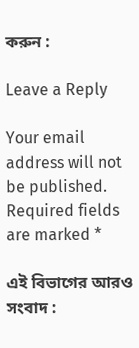করুন :

Leave a Reply

Your email address will not be published. Required fields are marked *

এই বিভাগের আরও সংবাদ :